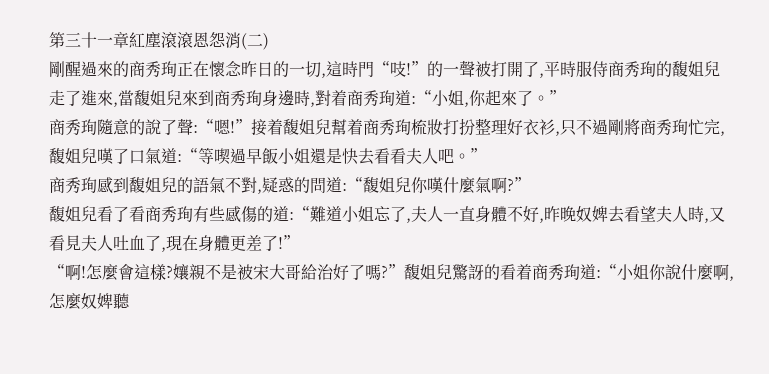第三十一章紅塵滾滾恩怨消(二)
剛醒過來的商秀珣正在懷念昨日的一切,這時門“吱!”的一聲被打開了,平時服侍商秀珣的馥姐兒走了進來,當馥姐兒來到商秀珣身邊時,對着商秀珣道:“小姐,你起來了。”
商秀珣隨意的說了聲:“嗯!”接着馥姐兒幫着商秀珣梳妝打扮整理好衣衫,只不過剛將商秀珣忙完,馥姐兒嘆了口氣道:“等喫過早飯小姐還是快去看看夫人吧。”
商秀珣感到馥姐兒的語氣不對,疑惑的問道:“馥姐兒你嘆什麼氣啊?”
馥姐兒看了看商秀珣有些感傷的道:“難道小姐忘了,夫人一直身體不好,昨晚奴婢去看望夫人時,又看見夫人吐血了,現在身體更差了!”
“啊!怎麼會這樣?孃親不是被宋大哥給治好了嗎?”馥姐兒驚訝的看着商秀珣道:“小姐你說什麼啊,怎麼奴婢聽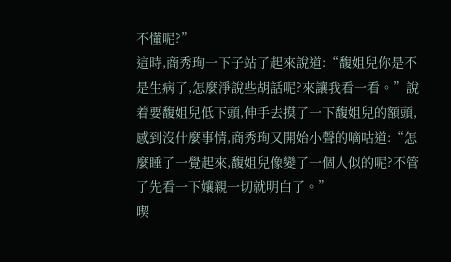不懂呢?”
這時,商秀珣一下子站了起來說道:“馥姐兒你是不是生病了,怎麼淨說些胡話呢?來讓我看一看。”說着要馥姐兒低下頭,伸手去摸了一下馥姐兒的額頭,感到沒什麼事情,商秀珣又開始小聲的嘀咕道:“怎麼睡了一覺起來,馥姐兒像變了一個人似的呢?不管了先看一下孃親一切就明白了。”
喫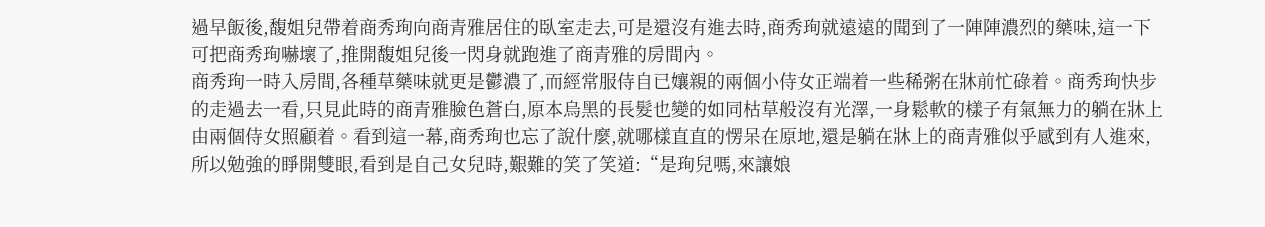過早飯後,馥姐兒帶着商秀珣向商青雅居住的臥室走去,可是還沒有進去時,商秀珣就遠遠的聞到了一陣陣濃烈的藥味,這一下可把商秀珣嚇壞了,推開馥姐兒後一閃身就跑進了商青雅的房間內。
商秀珣一時入房間,各種草藥味就更是鬱濃了,而經常服侍自已孃親的兩個小侍女正端着一些稀粥在牀前忙碌着。商秀珣快步的走過去一看,只見此時的商青雅臉色蒼白,原本烏黑的長髮也變的如同枯草般沒有光澤,一身鬆軟的樣子有氣無力的躺在牀上由兩個侍女照顧着。看到這一幕,商秀珣也忘了說什麼,就哪樣直直的愣呆在原地,還是躺在牀上的商青雅似乎感到有人進來,所以勉強的睜開雙眼,看到是自己女兒時,艱難的笑了笑道:“是珣兒嗎,來讓娘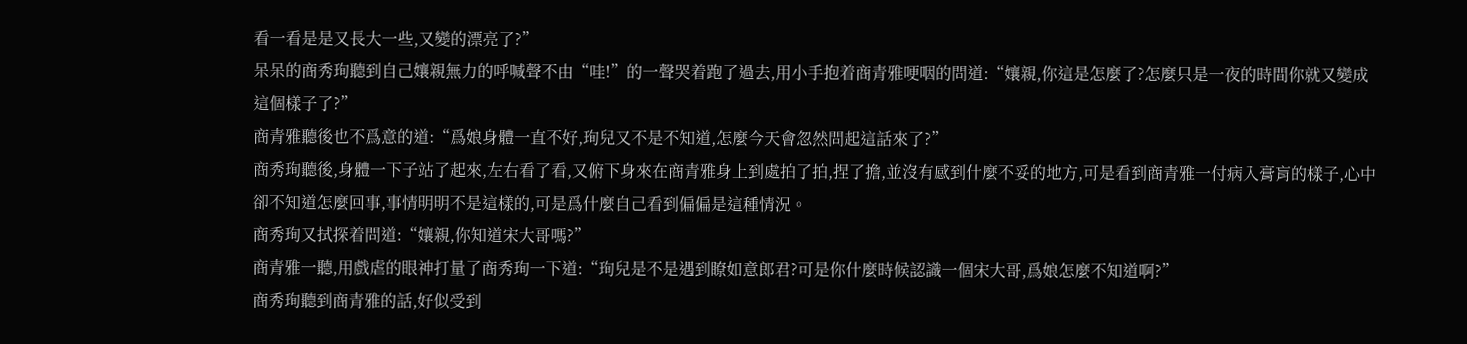看一看是是又長大一些,又變的漂亮了?”
呆呆的商秀珣聽到自己孃親無力的呼喊聲不由“哇!”的一聲哭着跑了過去,用小手抱着商青雅哽咽的問道:“孃親,你這是怎麼了?怎麼只是一夜的時間你就又變成這個樣子了?”
商青雅聽後也不爲意的道:“爲娘身體一直不好,珣兒又不是不知道,怎麼今天會忽然問起這話來了?”
商秀珣聽後,身體一下子站了起來,左右看了看,又俯下身來在商青雅身上到處拍了拍,捏了擔,並沒有感到什麼不妥的地方,可是看到商青雅一付病入膏肓的樣子,心中卻不知道怎麼回事,事情明明不是這樣的,可是爲什麼自己看到偏偏是這種情況。
商秀珣又拭探着問道:“孃親,你知道宋大哥嗎?”
商青雅一聽,用戲虐的眼神打量了商秀珣一下道:“珣兒是不是遇到瞭如意郎君?可是你什麼時候認識一個宋大哥,爲娘怎麼不知道啊?”
商秀珣聽到商青雅的話,好似受到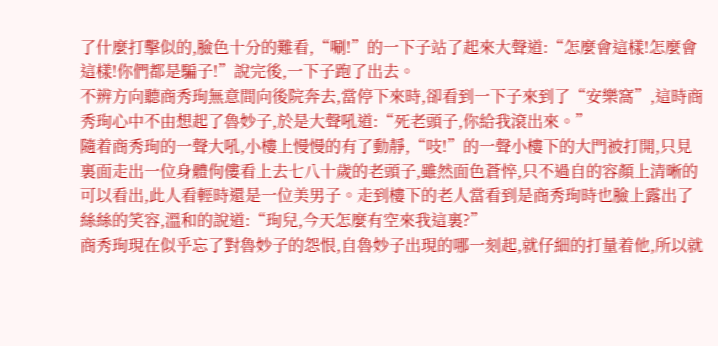了什麼打擊似的,臉色十分的難看,“唰!”的一下子站了起來大聲道:“怎麼會這樣!怎麼會這樣!你們都是騙子!”說完後,一下子跑了出去。
不辨方向聽商秀珣無意間向後院奔去,當停下來時,卻看到一下子來到了“安樂窩”,這時商秀珣心中不由想起了魯妙子,於是大聲吼道:“死老頭子,你給我滾出來。”
隨着商秀珣的一聲大吼,小樓上慢慢的有了動靜,“吱!”的一聲小樓下的大門被打開,只見裏面走出一位身體佝僂看上去七八十歲的老頭子,雖然面色蒼悴,只不過自的容顏上清晰的可以看出,此人看輕時還是一位美男子。走到樓下的老人當看到是商秀珣時也臉上露出了絲絲的笑容,溫和的說道:“珣兒,今天怎麼有空來我這裏?”
商秀珣現在似乎忘了對魯妙子的怨恨,自魯妙子出現的哪一刻起,就仔細的打量着他,所以就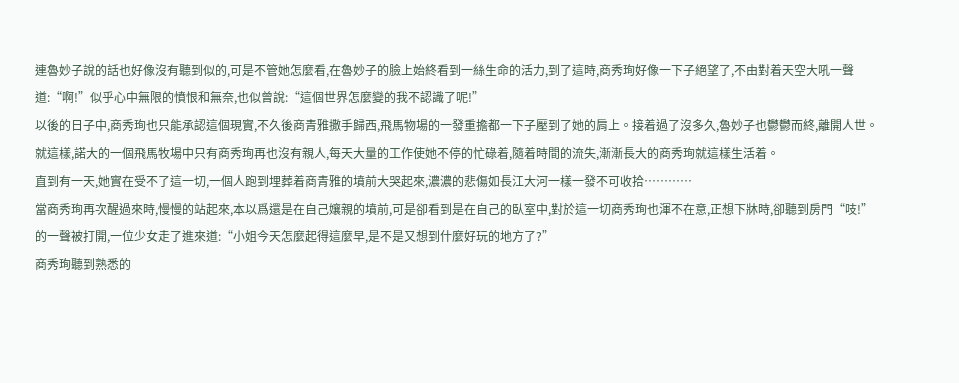連魯妙子說的話也好像沒有聽到似的,可是不管她怎麼看,在魯妙子的臉上始終看到一絲生命的活力,到了這時,商秀珣好像一下子絕望了,不由對着天空大吼一聲道:“啊!”似乎心中無限的憤恨和無奈,也似曾說:“這個世界怎麼變的我不認識了呢!”
以後的日子中,商秀珣也只能承認這個現實,不久後商青雅撒手歸西,飛馬物場的一發重擔都一下子壓到了她的肩上。接着過了沒多久,魯妙子也鬱鬱而終,離開人世。
就這樣,諾大的一個飛馬牧場中只有商秀珣再也沒有親人,每天大量的工作使她不停的忙碌着,隨着時間的流失,漸漸長大的商秀珣就這樣生活着。
直到有一天,她實在受不了這一切,一個人跑到埋葬着商青雅的墳前大哭起來,濃濃的悲傷如長江大河一樣一發不可收拾…………
當商秀珣再次醒過來時,慢慢的站起來,本以爲還是在自己孃親的墳前,可是卻看到是在自己的臥室中,對於這一切商秀珣也渾不在意,正想下牀時,卻聽到房門“吱!”的一聲被打開,一位少女走了進來道:“小姐今天怎麼起得這麼早,是不是又想到什麼好玩的地方了?”
商秀珣聽到熟悉的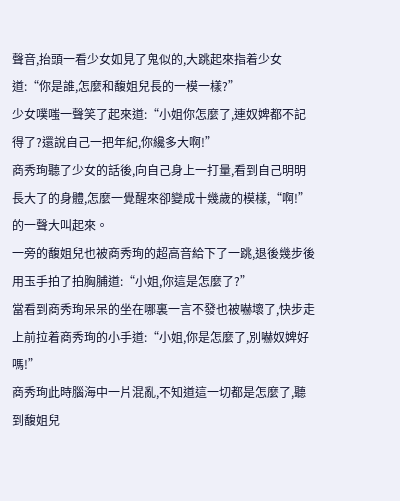聲音,抬頭一看少女如見了鬼似的,大跳起來指着少女道:“你是誰,怎麼和馥姐兒長的一模一樣?”
少女噗嗤一聲笑了起來道:“小姐你怎麼了,連奴婢都不記得了?還說自己一把年紀,你纔多大啊!”
商秀珣聽了少女的話後,向自己身上一打量,看到自己明明長大了的身體,怎麼一覺醒來卻變成十幾歲的模樣,“啊!”的一聲大叫起來。
一旁的馥姐兒也被商秀珣的超高音給下了一跳,退後幾步後用玉手拍了拍胸脯道:“小姐,你這是怎麼了?”
當看到商秀珣呆呆的坐在哪裏一言不發也被嚇壞了,快步走上前拉着商秀珣的小手道:“小姐,你是怎麼了,別嚇奴婢好嗎!”
商秀珣此時腦海中一片混亂,不知道這一切都是怎麼了,聽到馥姐兒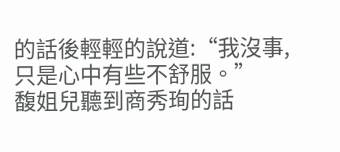的話後輕輕的說道:“我沒事,只是心中有些不舒服。”
馥姐兒聽到商秀珣的話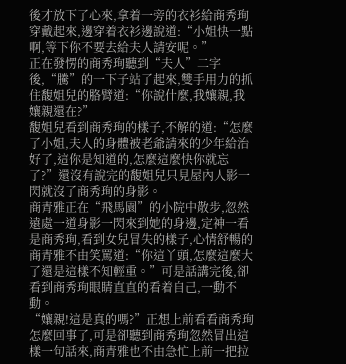後才放下了心來,拿着一旁的衣衫給商秀珣穿戴起來,邊穿着衣衫邊說道:“小姐快一點啊,等下你不要去給夫人請安呢。”
正在發愣的商秀珣聽到“夫人”二字後,“騰”的一下子站了起來,雙手用力的抓住馥姐兒的胳臂道:“你說什麼,我孃親,我孃親還在?”
馥姐兒看到商秀珣的樣子,不解的道:“怎麼了小姐,夫人的身體被老爺請來的少年給治好了,這你是知道的,怎麼這麼快你就忘了?”還沒有說完的馥姐兒只見屋內人影一閃就沒了商秀珣的身影。
商青雅正在“飛馬園”的小院中散步,忽然遠處一道身影一閃來到她的身邊,定神一看是商秀珣,看到女兒冒失的樣子,心情舒暢的商青雅不由笑罵道:“你這丫頭,怎麼這麼大了還是這樣不知輕重。”可是話講完後,卻看到商秀珣眼睛直直的看着自己,一動不動。
“孃親!這是真的嗎?”正想上前看看商秀珣怎麼回事了,可是卻聽到商秀珣忽然冒出這樣一句話來,商青雅也不由急忙上前一把拉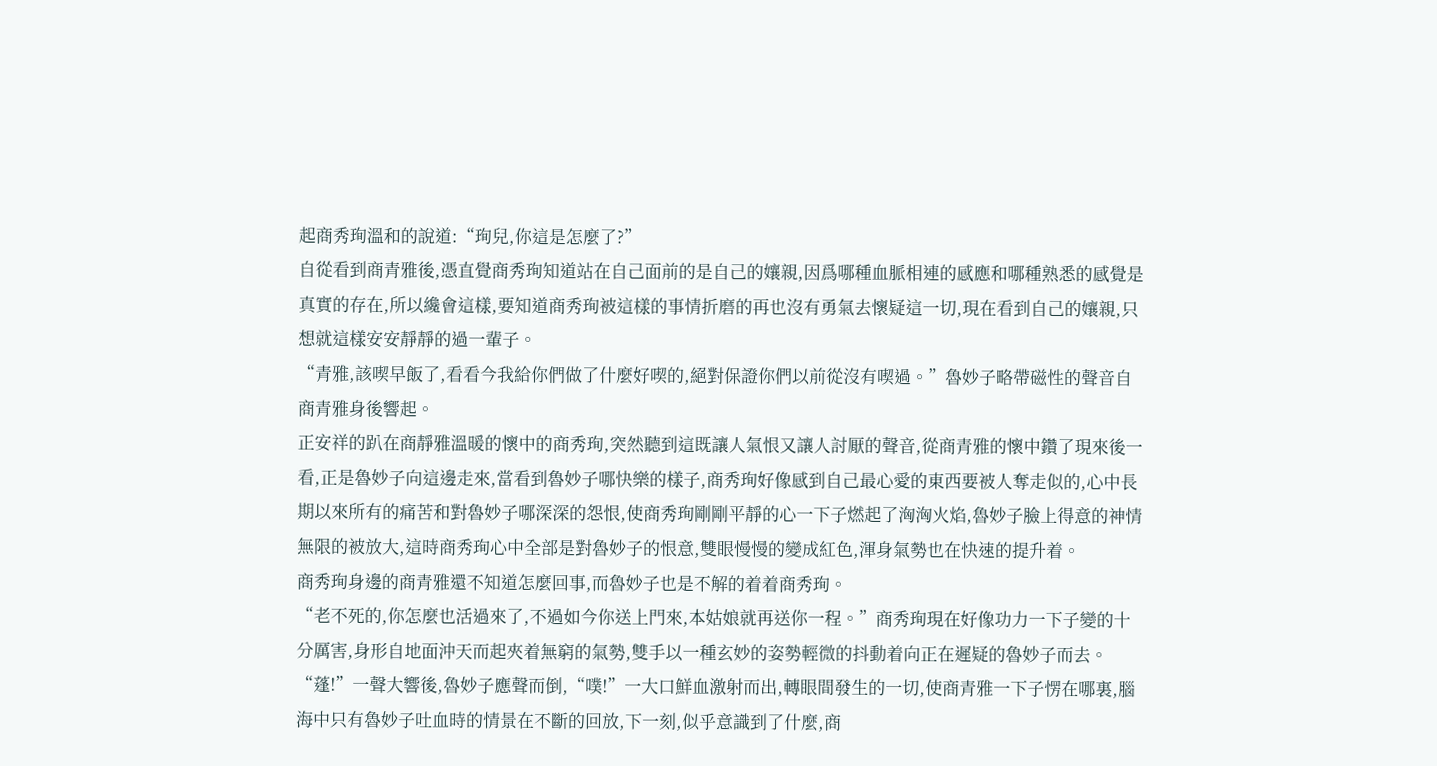起商秀珣溫和的說道:“珣兒,你這是怎麼了?”
自從看到商青雅後,憑直覺商秀珣知道站在自己面前的是自己的孃親,因爲哪種血脈相連的感應和哪種熟悉的感覺是真實的存在,所以纔會這樣,要知道商秀珣被這樣的事情折磨的再也沒有勇氣去懷疑這一切,現在看到自己的孃親,只想就這樣安安靜靜的過一輩子。
“青雅,該喫早飯了,看看今我給你們做了什麼好喫的,絕對保證你們以前從沒有喫過。”魯妙子略帶磁性的聲音自商青雅身後響起。
正安祥的趴在商靜雅溫暖的懷中的商秀珣,突然聽到這既讓人氣恨又讓人討厭的聲音,從商青雅的懷中鑽了現來後一看,正是魯妙子向這邊走來,當看到魯妙子哪快樂的樣子,商秀珣好像感到自己最心愛的東西要被人奪走似的,心中長期以來所有的痛苦和對魯妙子哪深深的怨恨,使商秀珣剛剛平靜的心一下子燃起了洶洶火焰,魯妙子臉上得意的神情無限的被放大,這時商秀珣心中全部是對魯妙子的恨意,雙眼慢慢的變成紅色,渾身氣勢也在快速的提升着。
商秀珣身邊的商青雅還不知道怎麼回事,而魯妙子也是不解的着着商秀珣。
“老不死的,你怎麼也活過來了,不過如今你送上門來,本姑娘就再送你一程。”商秀珣現在好像功力一下子變的十分厲害,身形自地面沖天而起夾着無窮的氣勢,雙手以一種玄妙的姿勢輕微的抖動着向正在遲疑的魯妙子而去。
“蓬!”一聲大響後,魯妙子應聲而倒,“噗!”一大口鮮血激射而出,轉眼間發生的一切,使商青雅一下子愣在哪裏,腦海中只有魯妙子吐血時的情景在不斷的回放,下一刻,似乎意識到了什麼,商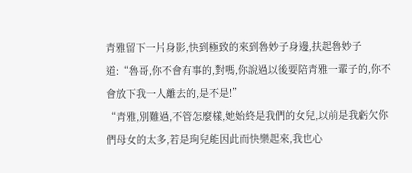青雅留下一片身影,快到極致的來到魯妙子身邊,扶起魯妙子道:“魯哥,你不會有事的,對嗎,你說過以後要陪青雅一輩子的,你不會放下我一人離去的,是不是!”
“青雅,別難過,不管怎麼樣,她始終是我們的女兒,以前是我虧欠你們母女的太多,若是珣兒能因此而快樂起來,我也心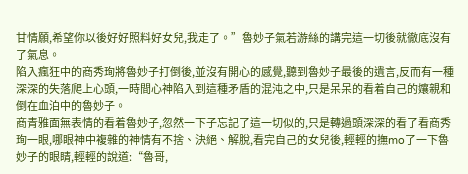甘情願,希望你以後好好照料好女兒,我走了。”魯妙子氣若游絲的講完這一切後就徹底沒有了氣息。
陷入瘋狂中的商秀珣將魯妙子打倒後,並沒有開心的感覺,聽到魯妙子最後的遺言,反而有一種深深的失落爬上心頭,一時間心神陷入到這種矛盾的混沌之中,只是呆呆的看着自己的孃親和倒在血泊中的魯妙子。
商青雅面無表情的看着魯妙子,忽然一下子忘記了這一切似的,只是轉過頭深深的看了看商秀珣一眼,哪眼神中複雜的神情有不捨、決絕、解脫,看完自己的女兒後,輕輕的撫mo了一下魯妙子的眼睛,輕輕的說道:“魯哥,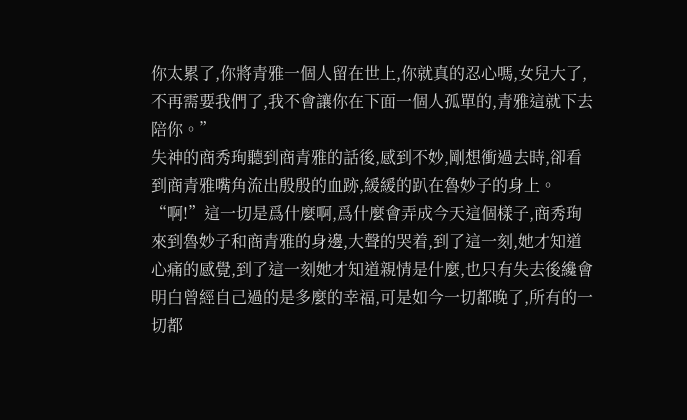你太累了,你將青雅一個人留在世上,你就真的忍心嗎,女兒大了,不再需要我們了,我不會讓你在下面一個人孤單的,青雅這就下去陪你。”
失神的商秀珣聽到商青雅的話後,感到不妙,剛想衝過去時,卻看到商青雅嘴角流出殷殷的血跡,緩緩的趴在魯妙子的身上。
“啊!”這一切是爲什麼啊,爲什麼會弄成今天這個樣子,商秀珣來到魯妙子和商青雅的身邊,大聲的哭着,到了這一刻,她才知道心痛的感覺,到了這一刻她才知道親情是什麼,也只有失去後纔會明白曾經自己過的是多麼的幸福,可是如今一切都晚了,所有的一切都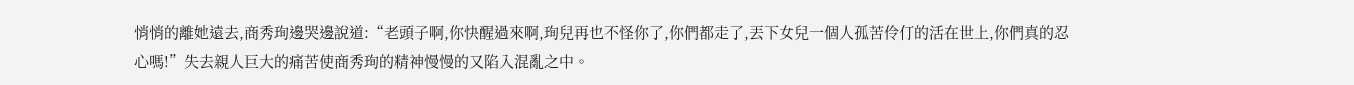悄悄的離她遠去,商秀珣邊哭邊說道:“老頭子啊,你快醒過來啊,珣兒再也不怪你了,你們都走了,丟下女兒一個人孤苦伶仃的活在世上,你們真的忍心嗎!”失去親人巨大的痛苦使商秀珣的精神慢慢的又陷入混亂之中。